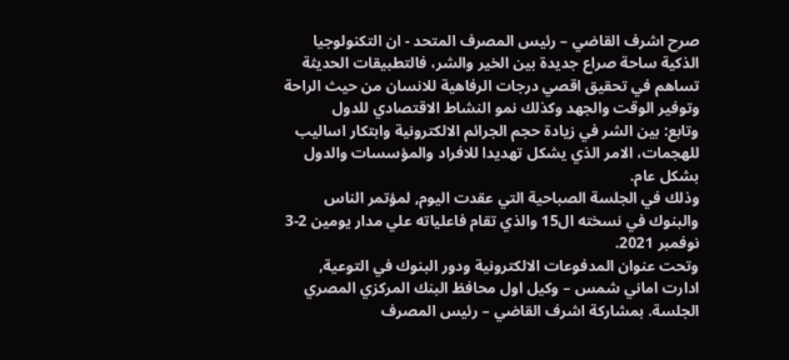صرح اشرف القاضي – رئيس المصرف المتحد - ان التكنولوجيا الذكية ساحة صراع جديدة بين الخير والشر، فالتطبيقات الحديثة تساهم في تحقيق اقصي درجات الرفاهية للانسان من حيث الراحة وتوفير الوقت والجهد وكذلك نمو النشاط الاقتصادي للدول
وتابع: بين الشر في زيادة حجم الجرائم الالكترونية وابتكار اساليب للهجمات، الامر الذي يشكل تهديدا للافراد والمؤسسات والدول بشكل عام.
وذلك في الجلسة الصباحية التي عقدت اليوم, لمؤتمر الناس والبنوك في نسخته ال15 والذي تقام فاعلياته علي مدار يومين 2-3 نوفمبر 2021.
وتحت عنوان المدفوعات الالكترونية ودور البنوك في التوعية, ادارت اماني شمس – وكيل اول محافظ البنك المركزي المصري الجلسة. بمشاركة اشرف القاضي – رئيس المصرف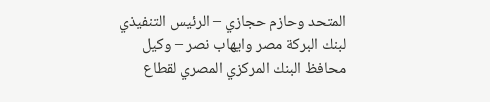المتحد وحازم حجازي – الرئيس التنفيذي لبنك البركة مصر وايهاب نصر – وكيل محافظ البنك المركزي المصري لقطاع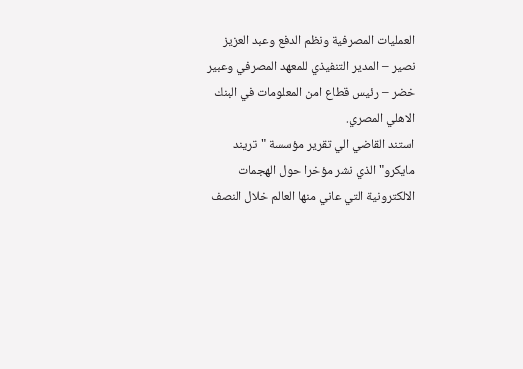العمليات المصرفية ونظم الدفع وعبد العزيز نصير – المدير التنفيذي للمعهد المصرفي وعبير خضر – رئيس قطاع امن المعلومات في البنك الاهلي المصري.
استند القاضي الي تقرير مؤسسة "تريند مايكرو" الذي نشر مؤخرا حول الهجمات الالكترونية التي عاني منها العالم خلال النصف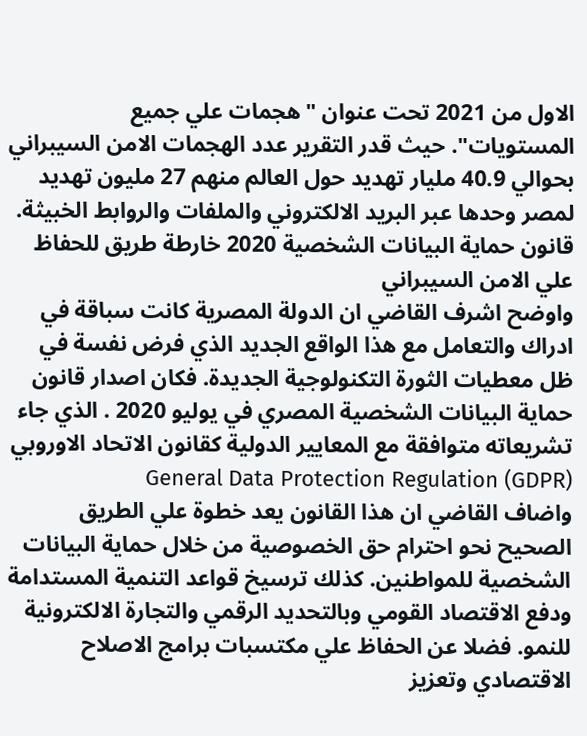الاول من 2021 تحت عنوان "هجمات علي جميع المستويات". حيث قدر التقرير عدد الهجمات الامن السيبراني بحوالي 40.9 مليار تهديد حول العالم منهم 27 مليون تهديد لمصر وحدها عبر البريد الالكتروني والملفات والروابط الخبيثة.
قانون حماية البيانات الشخصية 2020 خارطة طريق للحفاظ علي الامن السيبراني
واوضح اشرف القاضي ان الدولة المصرية كانت سباقة في ادراك والتعامل مع هذا الواقع الجديد الذي فرض نفسة في ظل معطيات الثورة التكنولوجية الجديدة. فكان اصدار قانون حماية البيانات الشخصية المصري في يوليو 2020 . الذي جاء تشريعاته متوافقة مع المعايير الدولية كقانون الاتحاد الاوروبي General Data Protection Regulation (GDPR)
واضاف القاضي ان هذا القانون يعد خطوة علي الطريق الصحيح نحو احترام حق الخصوصية من خلال حماية البيانات الشخصية للمواطنين. كذلك ترسيخ قواعد التنمية المستدامة ودفع الاقتصاد القومي وبالتحديد الرقمي والتجارة الالكترونية للنمو. فضلا عن الحفاظ علي مكتسبات برامج الاصلاح الاقتصادي وتعزيز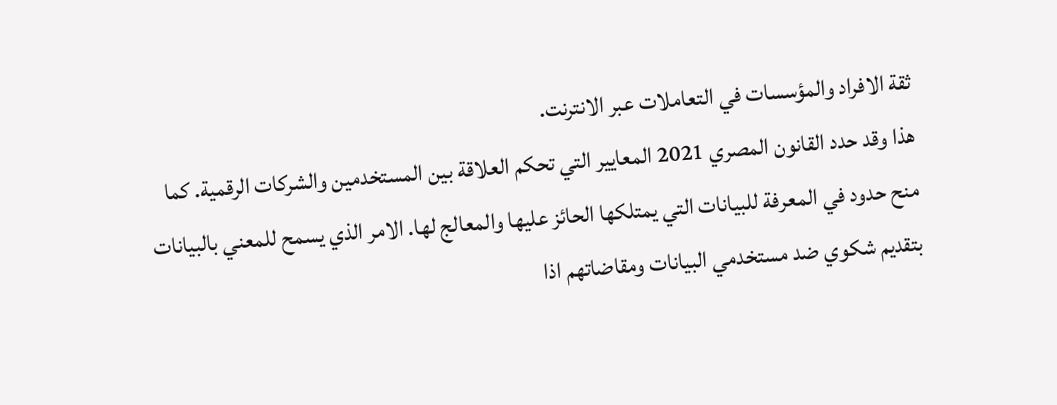ثقة الافراد والمؤسسات في التعاملات عبر الانترنت.
هذا وقد حدد القانون المصري 2021 المعايير التي تحكم العلاقة بين المستخدمين والشركات الرقمية. كما منح حدود في المعرفة للبيانات التي يمتلكها الحائز عليها والمعالج لها. الامر الذي يسمح للمعني بالبيانات بتقديم شكوي ضد مستخدمي البيانات ومقاضاتهم اذا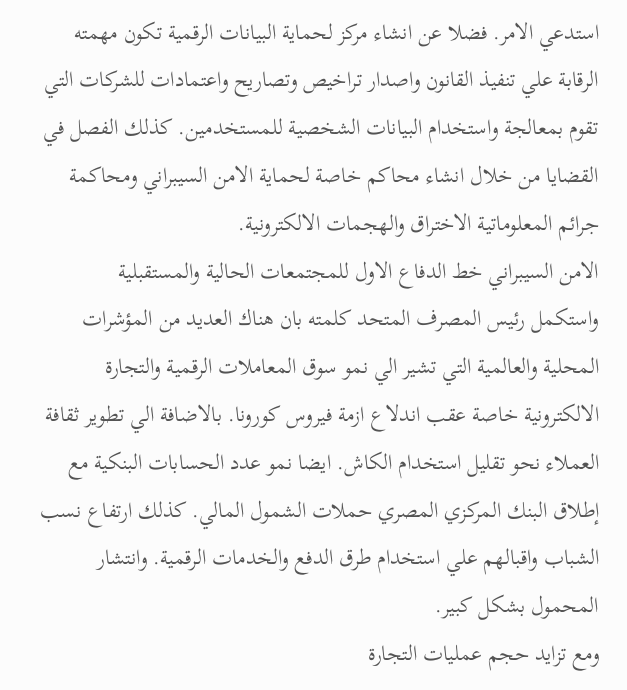استدعي الامر. فضلا عن انشاء مركز لحماية البيانات الرقمية تكون مهمته الرقابة علي تنفيذ القانون واصدار تراخيص وتصاريح واعتمادات للشركات التي تقوم بمعالجة واستخدام البيانات الشخصية للمستخدمين. كذلك الفصل في القضايا من خلال انشاء محاكم خاصة لحماية الامن السيبراني ومحاكمة جرائم المعلوماتية الاختراق والهجمات الالكترونية.
الامن السيبراني خط الدفاع الاول للمجتمعات الحالية والمستقبلية
واستكمل رئيس المصرف المتحد كلمته بان هناك العديد من المؤشرات المحلية والعالمية التي تشير الي نمو سوق المعاملات الرقمية والتجارة الالكترونية خاصة عقب اندلاع ازمة فيروس كورونا. بالاضافة الي تطوير ثقافة العملاء نحو تقليل استخدام الكاش. ايضا نمو عدد الحسابات البنكية مع إطلاق البنك المركزي المصري حملات الشمول المالي. كذلك ارتفاع نسب الشباب واقبالهم علي استخدام طرق الدفع والخدمات الرقمية. وانتشار المحمول بشكل كبير.
ومع تزايد حجم عمليات التجارة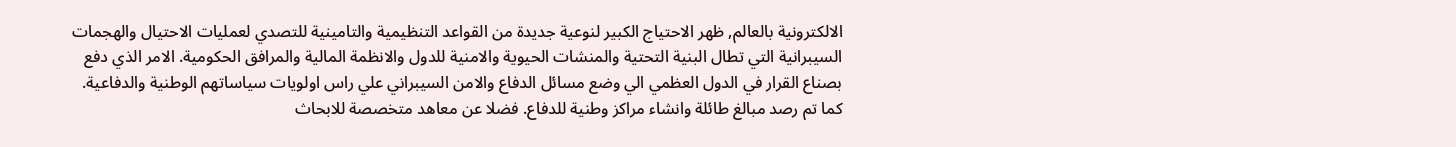الالكترونية بالعالم, ظهر الاحتياج الكبير لنوعية جديدة من القواعد التنظيمية والتامينية للتصدي لعمليات الاحتيال والهجمات السيبرانية التي تطال البنية التحتية والمنشات الحيوية والامنية للدول والانظمة المالية والمرافق الحكومية. الامر الذي دفع بصناع القرار في الدول العظمي الي وضع مسائل الدفاع والامن السيبراني علي راس اولويات سياساتهم الوطنية والدفاعية. كما تم رصد مبالغ طائلة وانشاء مراكز وطنية للدفاع. فضلا عن معاهد متخصصة للابحاث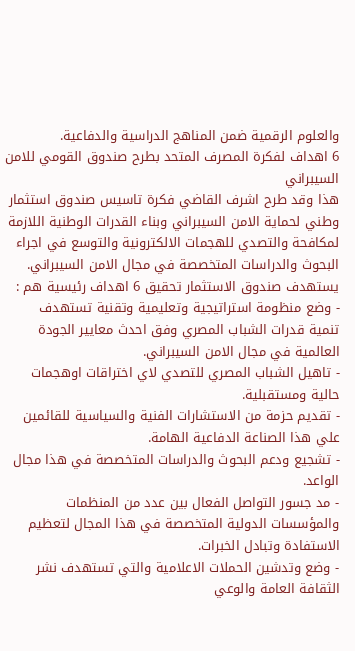والعلوم الرقمية ضمن المناهج الدراسية والدفاعية.
6 اهداف لفكرة المصرف المتحد بطرح صندوق القومي للامن السيبراني
هذا وقد طرح اشرف القاضي فكرة تاسيس صندوق استثمار وطني لحماية الامن السيبراني وبناء القدرات الوطنية اللازمة لمكافحة والتصدي للهجمات الالكترونية والتوسع في اجراء البحوث والدراسات المتخصصة في مجال الامن السيبراني.
يستهدف صندوق الاستثمار تحقيق 6 اهداف رئيسية هم :
- وضع منظومة استراتيجية وتعليمية وتقنية تستهدف تنمية قدرات الشباب المصري وفق احدث معايير الجودة العالمية في مجال الامن السيبراني.
- تاهيل الشباب المصري للتصدي لاي اختراقات اوهجمات حالية ومستقبلية.
- تقديم حزمة من الاستشارات الفنية والسياسية للقائمين علي هذا الصناعة الدفاعية الهامة.
- تشجيع ودعم البحوث والدراسات المتخصصة في هذا مجال الواعد.
- مد جسور التواصل الفعال بين عدد من المنظمات والمؤسسات الدولية المتخصصة في هذا المجال لتعظيم الاستفادة وتبادل الخبرات.
- وضع وتدشين الحملات الاعلامية والتي تستهدف نشر الثقافة العامة والوعي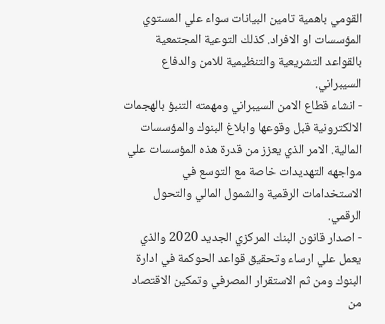القومي باهمية تامين البيانات سواء علي المستوي المؤسسات او الافراد. كذلك التوعية المجتمعية بالقواعد التشريعية والتنظيمية للامن والدفاع السيبراني.
- انشاء قطاع الامن السيبراني ومهمته التنبؤ بالهجمات الالكترونية قبل وقوعها وابلاغ البنوك والمؤسسات المالية. الامر الذي يعزز من قدرة هذه المؤسسات علي مواجهه التهديدات خاصة مع التوسع في الاستخدامات الرقمية والشمول المالي والتحول الرقمي.
- اصدار قانون البنك المركزي الجديد 2020 والذي يعمل علي ارساء وتحقيق قواعد الحوكمة في ادارة البنوك ومن ثم الاستقرار المصرفي وتمكين الاقتصاد من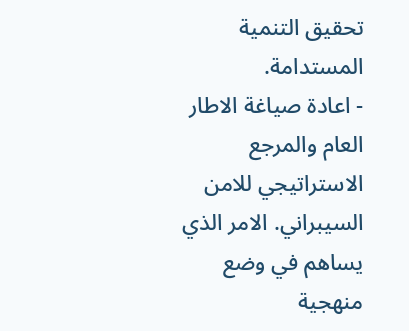تحقيق التنمية المستدامة.
- اعادة صياغة الاطار العام والمرجع الاستراتيجي للامن السيبراني. الامر الذي يساهم في وضع منهجية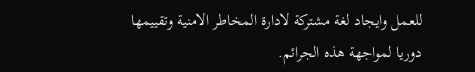للعمل وايجاد لغة مشتركة لادارة المخاطر الامنية وتقييمها دوريا لمواجهة هذه الجرائم.